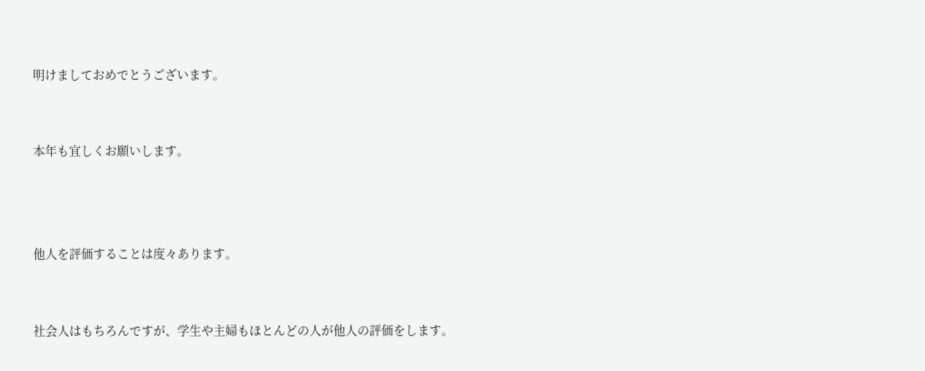明けましておめでとうございます。


本年も宜しくお願いします。



他人を評価することは度々あります。


社会人はもちろんですが、学生や主婦もほとんどの人が他人の評価をします。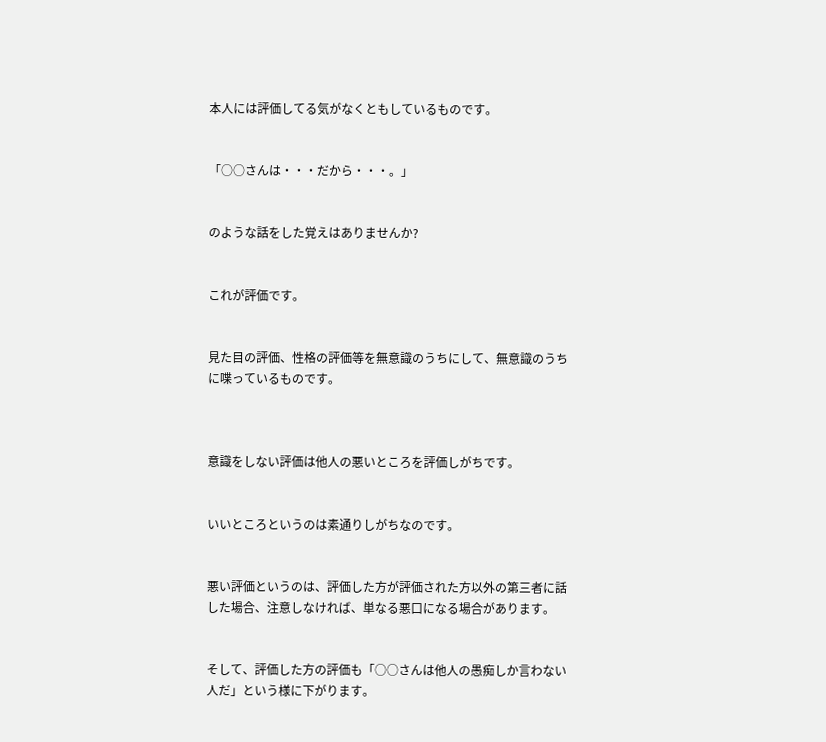本人には評価してる気がなくともしているものです。


「○○さんは・・・だから・・・。」


のような話をした覚えはありませんか?


これが評価です。


見た目の評価、性格の評価等を無意識のうちにして、無意識のうちに喋っているものです。



意識をしない評価は他人の悪いところを評価しがちです。


いいところというのは素通りしがちなのです。


悪い評価というのは、評価した方が評価された方以外の第三者に話した場合、注意しなければ、単なる悪口になる場合があります。


そして、評価した方の評価も「○○さんは他人の愚痴しか言わない人だ」という様に下がります。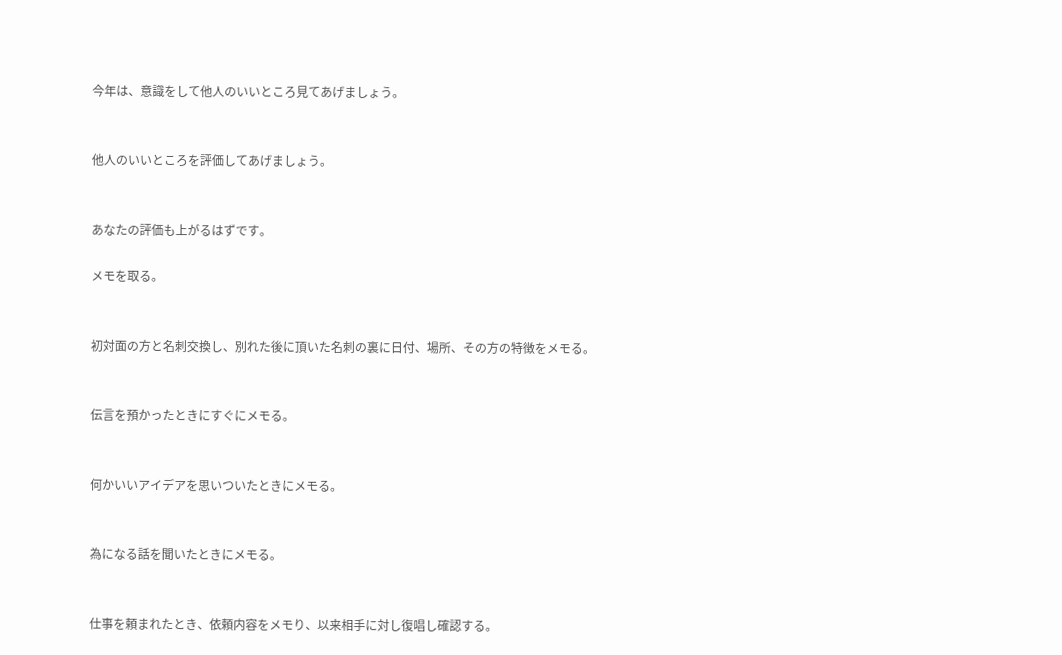今年は、意識をして他人のいいところ見てあげましょう。


他人のいいところを評価してあげましょう。


あなたの評価も上がるはずです。

メモを取る。


初対面の方と名刺交換し、別れた後に頂いた名刺の裏に日付、場所、その方の特徴をメモる。


伝言を預かったときにすぐにメモる。


何かいいアイデアを思いついたときにメモる。


為になる話を聞いたときにメモる。


仕事を頼まれたとき、依頼内容をメモり、以来相手に対し復唱し確認する。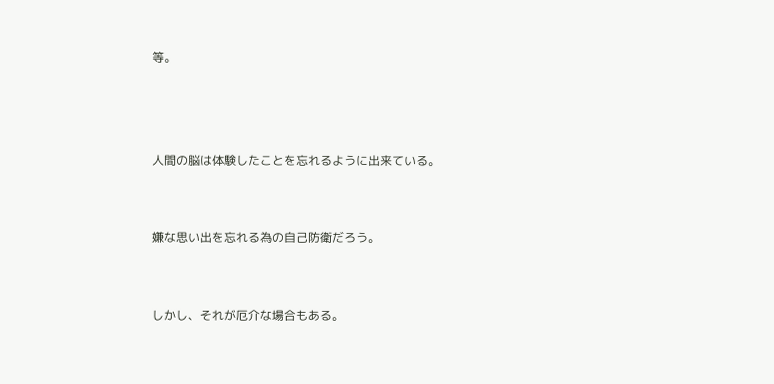等。



人間の脳は体験したことを忘れるように出来ている。


嫌な思い出を忘れる為の自己防衛だろう。


しかし、それが厄介な場合もある。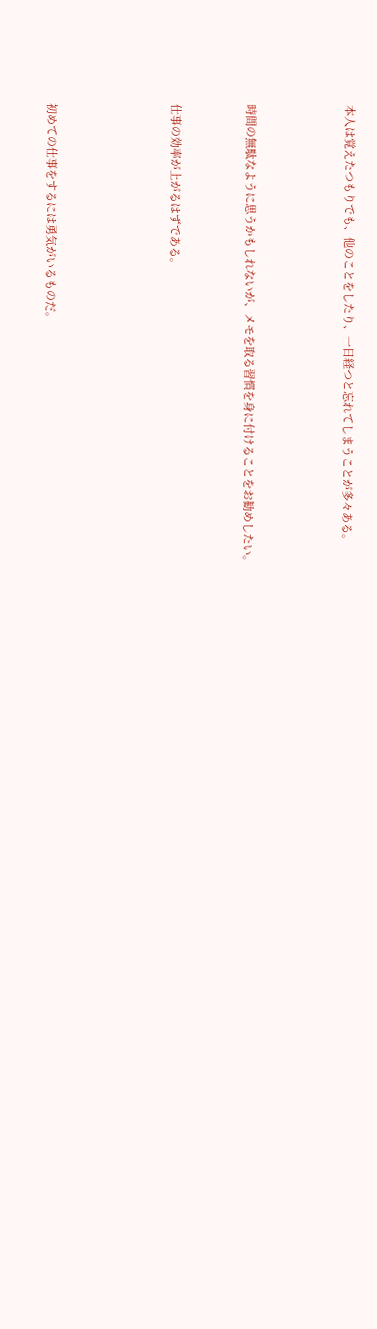本人は覚えたつもりでも、他のことをしたり、一日経つと忘れてしまうことが多々ある。



時間の無駄なように思うかもしれないが、メモを取る習慣を身に付けることをお勧めしたい。


仕事の効率が上がるはずである。




初めての仕事をするには勇気がいるものだ。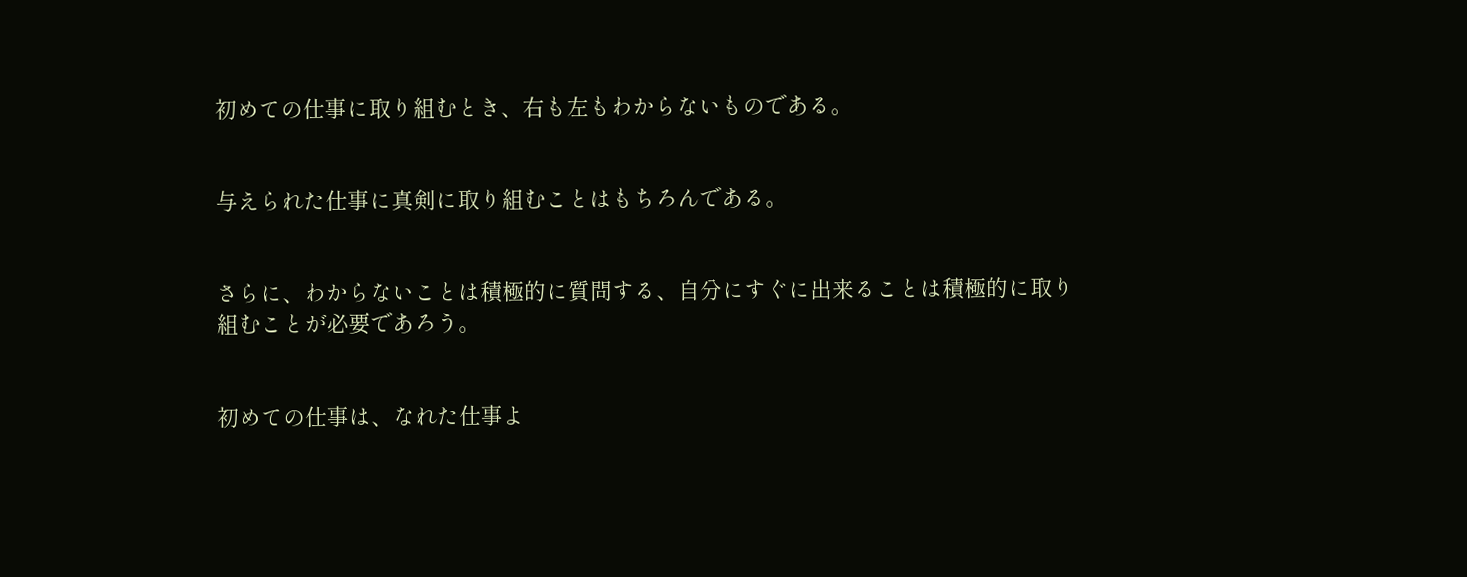初めての仕事に取り組むとき、右も左もわからないものである。


与えられた仕事に真剣に取り組むことはもちろんである。


さらに、わからないことは積極的に質問する、自分にすぐに出来ることは積極的に取り組むことが必要であろう。


初めての仕事は、なれた仕事よ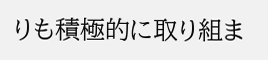りも積極的に取り組ま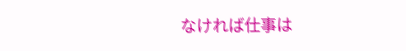なければ仕事は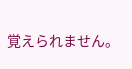覚えられません。